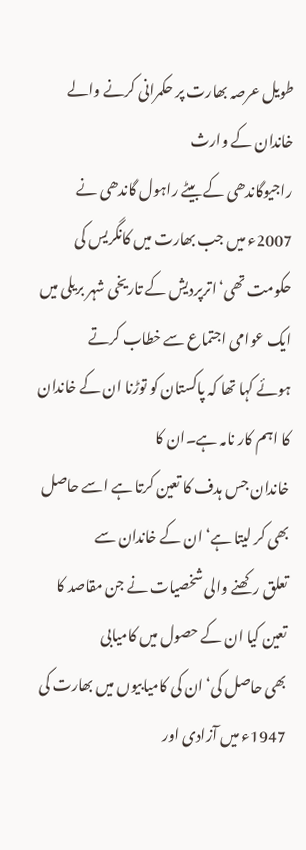طویل عرصہ بھارت پر حکمرانی کرنے والے خاندان کے وارث
راجیوگاندھی کے بیٹے راہول گاندھی نے 2007ء میں جب بھارت میں کانگریس کی
حکومت تھی‘اترپردیش کے تاریخی شہر بریلی میں ایک عوامی اجتماع سے خطاب کرتے
ہوئے کہا تھا کہ پاکستان کو توڑنا ان کے خاندان کا اہم کار نامہ ہے۔ان کا
خاندان جس ہدف کا تعین کرتا ہے اسے حاصل بھی کر لیتا ہے‘ ان کے خاندان سے
تعلق رکھنے والی شخصیات نے جن مقاصد کا تعین کیا ان کے حصول میں کامیابی
بھی حاصل کی‘ ان کی کامیابیوں میں بھارت کی 1947ء میں آزادی اور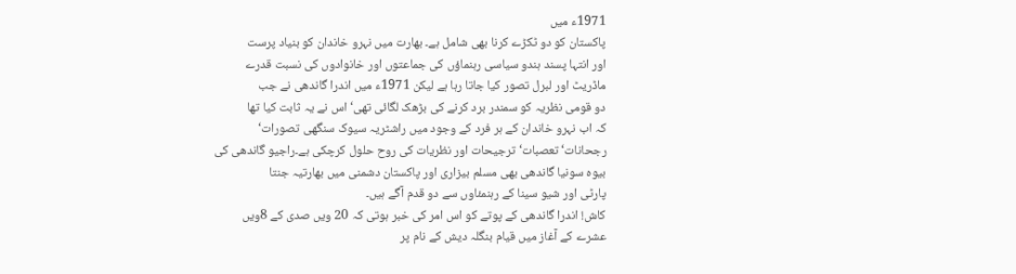1971ء میں
پاکستان کو دو ٹکڑے کرنا بھی شامل ہے۔ بھارت میں نہرو خاندان کو بنیاد پرست
اور انتہا پسند ہندو سیاسی رہنماؤں کی جماعتوں اور خانوادوں کی نسبت قدرے
ماڈریٹ اور لبرل تصور کیا جاتا رہا ہے لیکن 1971ء میں اندرا گاندھی نے جب
دو قومی نظریہ کو سمندر برد کرنے کی بڑھک لگائی تھی‘ اس نے یہ ثابت کیا تھا
کہ اب نہرو خاندان کے ہر فرد کے وجود میں راشٹریہ سیوک سنگھی تصورات‘
رجحانات‘ تعصبات‘ ترجیحات اور نظریات کی روح حلول کرچکی ہے۔راجیو گاندھی کی
بیوہ سونیا گاندھی بھی مسلم بیزاری اور پاکستان دشمنی میں بھارتیہ جنتا
پارٹی اور شیو سینا کے رہنمئاوں سے دو قدم آگے ہیں۔
کاش! اندرا گاندھی کے پوتے کو اس امر کی خبر ہوتی کہ 20 ویں صدی کے 8ویں
عشرے کے آغاز میں قیام بنگلہ دیش کے نام پر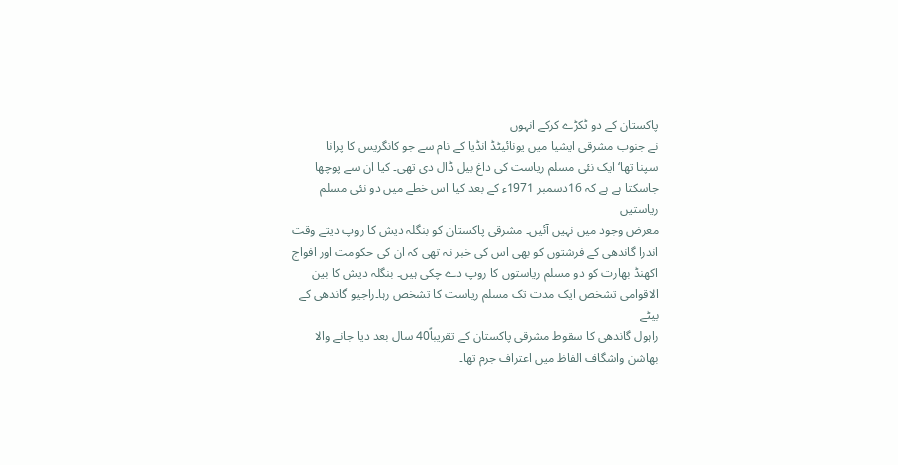پاکستان کے دو ٹکڑے کرکے انہوں
نے جنوب مشرقی ایشیا میں یونائیٹڈ انڈیا کے نام سے جو کانگریس کا پرانا
سپنا تھا‘ ایک نئی مسلم ریاست کی داغ بیل ڈال دی تھی۔ کیا ان سے پوچھا
جاسکتا ہے ہے کہ 16دسمبر 1971ء کے بعد کیا اس خطے میں دو نئی مسلم ریاستیں
معرض وجود میں نہیں آئیں۔ مشرقی پاکستان کو بنگلہ دیش کا روپ دیتے وقت
اندرا گاندھی کے فرشتوں کو بھی اس کی خبر نہ تھی کہ ان کی حکومت اور افواج
اکھنڈ بھارت کو دو مسلم ریاستوں کا روپ دے چکی ہیں۔ بنگلہ دیش کا بین
الاقوامی تشخص ایک مدت تک مسلم ریاست کا تشخص رہا۔راجیو گاندھی کے بیٹے
راہول گاندھی کا سقوط مشرقی پاکستان کے تقریباً40 سال بعد دیا جانے والا
بھاشن واشگاف الفاظ میں اعتراف جرم تھا۔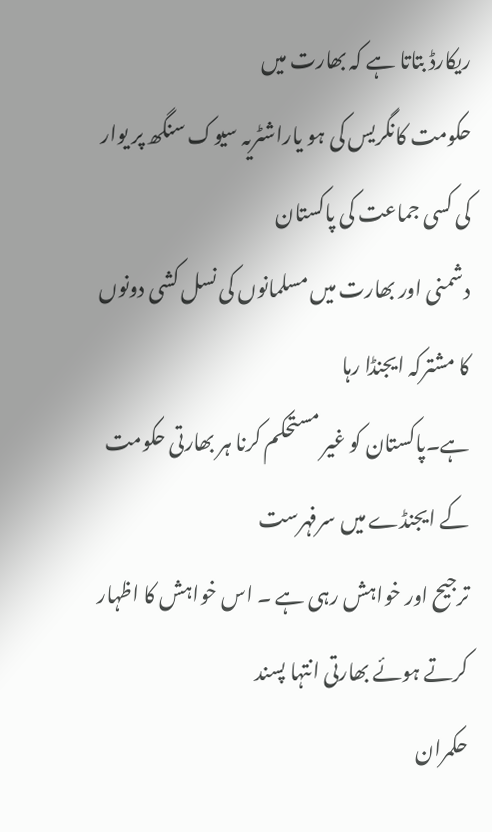ریکارڈ بتاتا ہے کہ بھارت میں
حکومت کانگریس کی ہو یاراشٹریہ سیوک سنگھ پر یوار کی کسی جماعت کی پاکستان
دشمنی اور بھارت میں مسلمانوں کی نسل کشی دونوں کا مشترکہ ایجنڈا رہا
ہے۔پاکستان کو غیر مستحکم کرنا ہر بھارتی حکومت کے ایجنڈے میں سرفہرست
ترجیح اور خواہش رہی ہے ۔ اس خواہش کا اظہار کرتے ہوئے بھارتی انتہا پسند
حکمران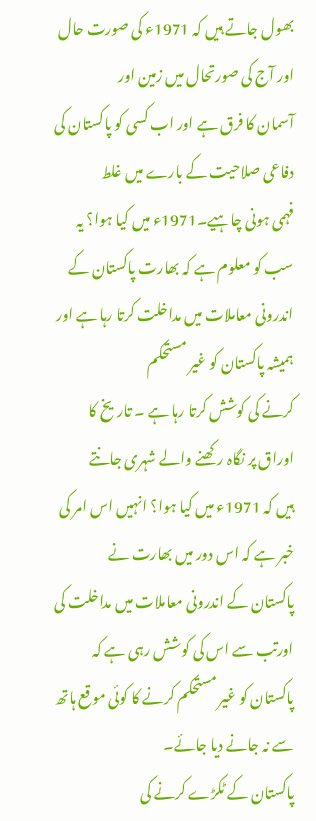بھول جاتے ہیں کہ 1971ء کی صورت حال اور آج کی صورتحال میں زمین اور
آسمان کا فرق ہے اور اب کسی کو پاکستان کی دفاعی صلاحیت کے بارے میں غلط
فہمی ہونی چاہیے۔1971ء میں کیا ہوا؟ یہ سب کو معلوم ہے کہ بھارت پاکستان کے
اندرونی معاملات میں مداخلت کرتا رہا ہے اور ہمیشہ پاکستان کو غیر مستحکم
کرنے کی کوشش کرتا رہا ہے ۔ تاریخ کا اوراق پر نگاہ رکھنے والے شہری جانتے
ہیں کہ 1971ء میں کیا ہوا؟ انہیں اس امر کی خبر ہے کہ اس دور میں بھارت نے
پاکستان کے اندرونی معاملات میں مداخلت کی اورتب سے اس کی کوشش رہی ہے کہ
پاکستان کو غیر مستحکم کرنے کا کوئی موقع ہاتھ سے نہ جانے دیا جائے۔
پاکستان کے ٹکڑے کرنے کی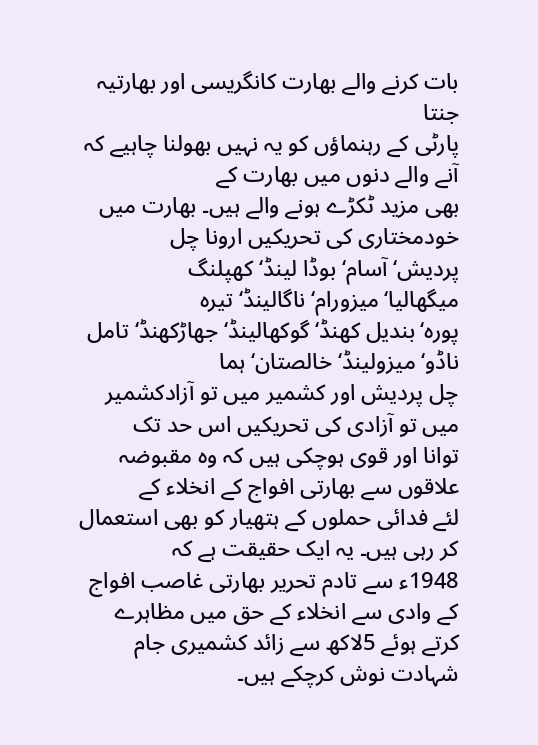بات کرنے والے بھارت کانگریسی اور بھارتیہ جنتا
پارٹی کے رہنماؤں کو یہ نہیں بھولنا چاہیے کہ آنے والے دنوں میں بھارت کے
بھی مزید ٹکڑے ہونے والے ہیں۔ بھارت میں خودمختاری کی تحریکیں ارونا چل
پردیش‘ آسام‘ بوڈا لینڈ‘ کھپلنگ میگھالیا‘میزورام‘ ناگالینڈ‘ تیرہ
پورہ‘بندیل کھنڈ‘ گوکھالینڈ‘ جھاڑکھنڈ‘ تامل ناڈو‘ میزولینڈ‘ خالصتان‘ ہما
چل پردیش اور کشمیر میں تو آزادکشمیر میں تو آزادی کی تحریکیں اس حد تک
توانا اور قوی ہوچکی ہیں کہ وہ مقبوضہ علاقوں سے بھارتی افواج کے انخلاء کے
لئے فدائی حملوں کے ہتھیار کو بھی استعمال کر رہی ہیں۔ یہ ایک حقیقت ہے کہ
1948ء سے تادم تحریر بھارتی غاصب افواج کے وادی سے انخلاء کے حق میں مظاہرے
کرتے ہوئے 5لاکھ سے زائد کشمیری جام شہادت نوش کرچکے ہیں۔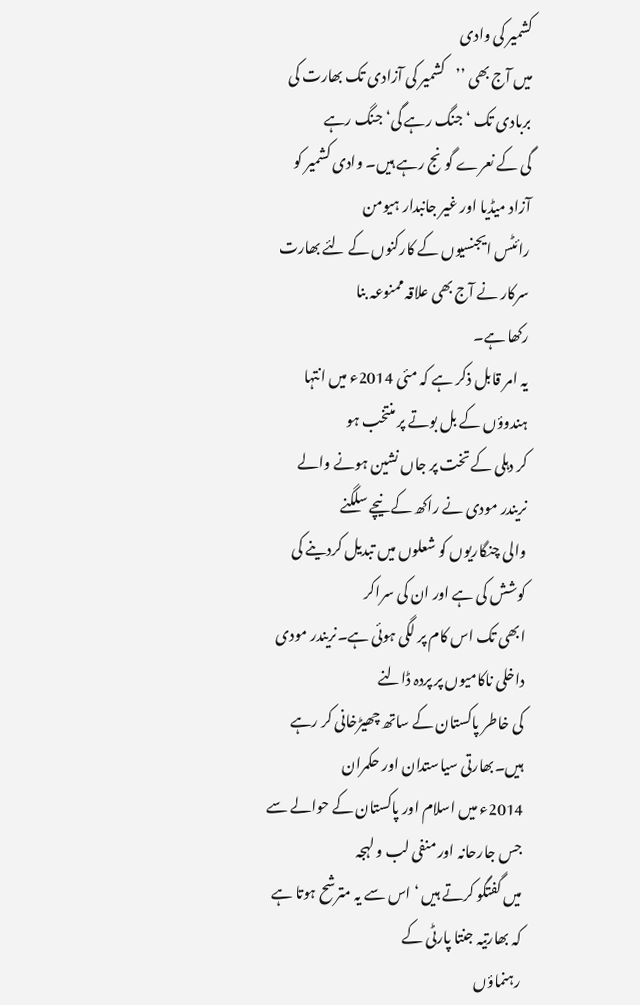کشمیر کی وادی
میں آج بھی ’’کشمیر کی آزادی تک بھارت کی بربادی تک ‘جنگ رہے گی‘ جنگ رہے
گی کے نعرے گونج رہے ہیں۔ وادی کشمیر کو آزاد میڈیا اور غیر جانبدار ہیومن
رائٹس ایجنسیوں کے کارکنوں کے لئے بھارت سرکار نے آج بھی علاقہ ممنوعہ بنا
رکھا ہے۔
یہ امر قابل ذکر ہے کہ مئی 2014ء میں انتہا ہندوؤں کے بل بوتے پر منتخب ہو
کر دہلی کے تخت پر جاں نشین ہونے والے نریندر مودی نے راکھ کے نیچے سلگنے
والی چنگاریوں کو شعلوں میں تبدیل کردینے کی کوشش کی ہے اور ان کی سراکر
ابھی تک اس کام پر لگی ہوئی ہے۔نریندر مودی داخلی ناکامیوں پر پردہ ڈالنے
کی خاطر پاکستان کے ساتھ چھیڑخانی کر رہے ہیں۔بھارتی سیاستدان اور حکمران
2014ء میں اسلام اور پاکستان کے حوالے سے جس جارحانہ اور منفی لب و لہجہ
میں گفتگو کرتے ہیں ‘ اس سے یہ مترشح ہوتا ہے کہ بھارتیہ جنتا پارٹی کے
رہنماؤں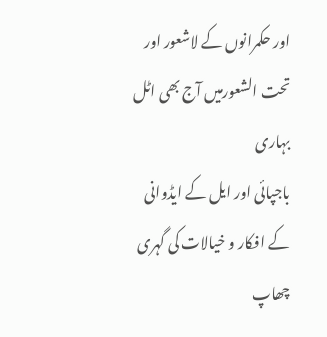اور حکمرانوں کے لاشعور اور تحت الشعورمیں آج بھی اٹل بہاری
باجپائی اور ایل کے ایڈوانی کے افکار و خیالات کی گہری چھاپ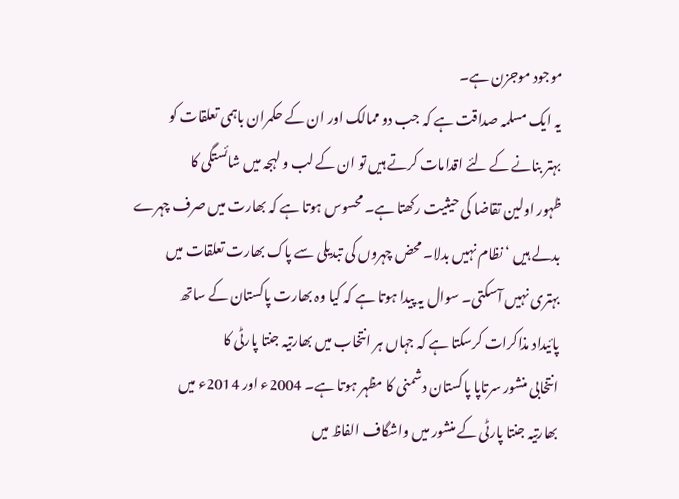موجود موجزن ہے۔
یہ ایک مسلمہ صداقت ہے کہ جب دو ممالک اور ان کے حکمران باہمی تعلقات کو
بہتر بنانے کے لئے اقدامات کرتے ہیں تو ان کے لب و لہجہ میں شائستگی کا
ظہور اولین تقاضا کی حیثیت رکھتا ہے۔ محسوس ہوتا ہے کہ بھارت میں صرف چہرے
بدلے ہیں ‘ نظام نہیں بدلا۔ محض چہروں کی تبدیلی سے پاک بھارت تعلقات میں
بہتری نہیں آسکتی۔ سوال یہ پیدا ہوتا ہے کہ کیا وہ بھارت پاکستان کے ساتھ
پائیداد مذاکرات کرسکتا ہے کہ جہاں ہر انتخاب میں بھارتیہ جنتا پارٹی کا
انتخابی منشور سرتاپا پاکستان دشمنی کا مظہر ہوتا ہے۔ 2004ء اور 2014ء میں
بھارتیہ جنتا پارٹی کے منشور میں واشگاف الفاظ میں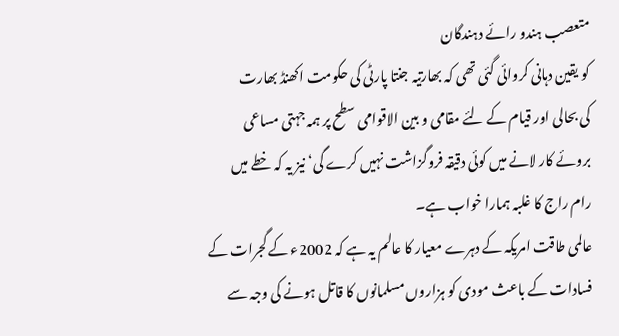متعصب ہندو رائے دہندگان
کو یقین دہانی کروائی گئی تھی کہ بھارتیہ جنتا پارٹی کی حکومت اکھنڈ بھارت
کی بحالی اور قیام کے لئے مقامی و بین الاقوامی سطح پر ہمہ جہتی مساعی
بروئے کار لانے میں کوئی دقیقہ فروگزاشت نہیں کرے گی‘ نیز یہ کہ خطے میں
رام راج کا غلبہ ہمارا خواب ہے۔
عالمی طاقت امریکہ کے دہرے معیار کا عالم یہ ہے کہ 2002ء کے گجرات کے
فسادات کے باعث مودی کو ہزاروں مسلمانوں کا قاتل ہونے کی وجہ سے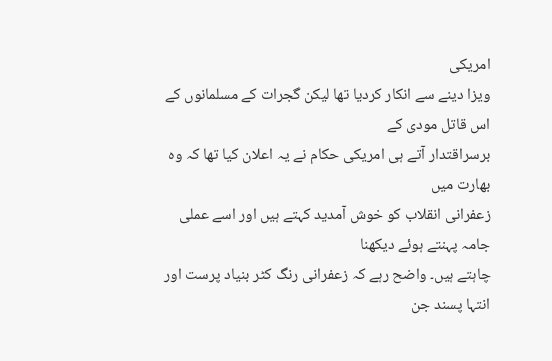امریکی
ویزا دینے سے انکار کردیا تھا لیکن گجرات کے مسلمانوں کے اس قاتل مودی کے
برسراقتدار آتے ہی امریکی حکام نے یہ اعلان کیا تھا کہ وہ بھارت میں
زعفرانی انقلاب کو خوش آمدید کہتے ہیں اور اسے عملی جامہ پہنتے ہوئے دیکھنا
چاہتے ہیں۔ واضح رہے کہ زعفرانی رنگ کٹر بنیاد پرست اور انتہا پسند جن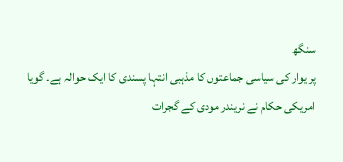سنگھ
پر یوار کی سیاسی جماعتوں کا مذہبی انتہا پسندی کا ایک حوالہ ہے۔ گویا
امریکی حکام نے نریندر مودی کے گجرات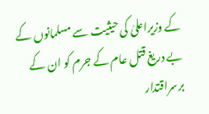کے وزیراعلیٰ کی حیثیت سے مسلمانوں کے
بے دریغ قتل عام کے جرم کو ان کے برسراقتدار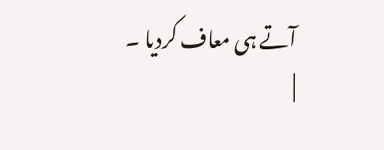آتے ہی معاف کردیا ۔
|